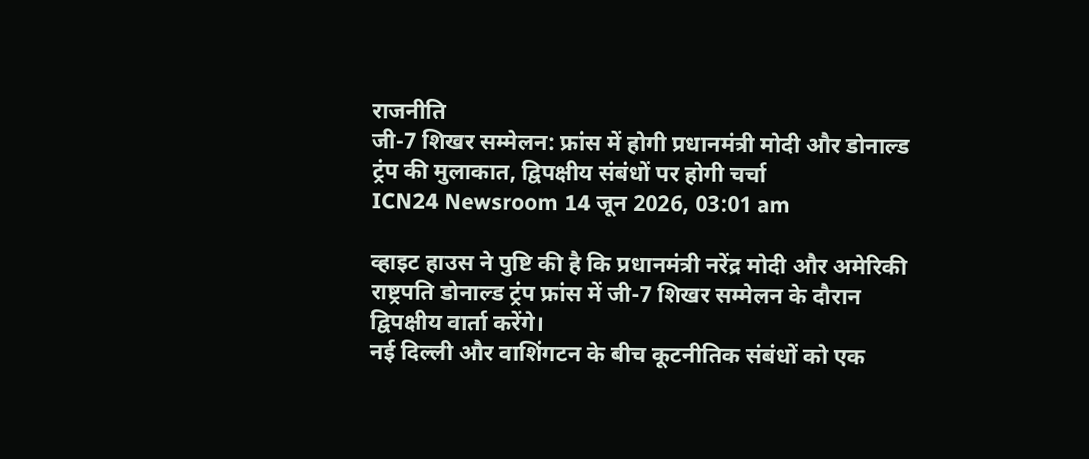राजनीति
जी-7 शिखर सम्मेलन: फ्रांस में होगी प्रधानमंत्री मोदी और डोनाल्ड ट्रंप की मुलाकात, द्विपक्षीय संबंधों पर होगी चर्चा
ICN24 Newsroom 14 जून 2026, 03:01 am

व्हाइट हाउस ने पुष्टि की है कि प्रधानमंत्री नरेंद्र मोदी और अमेरिकी राष्ट्रपति डोनाल्ड ट्रंप फ्रांस में जी-7 शिखर सम्मेलन के दौरान द्विपक्षीय वार्ता करेंगे।
नई दिल्ली और वाशिंगटन के बीच कूटनीतिक संबंधों को एक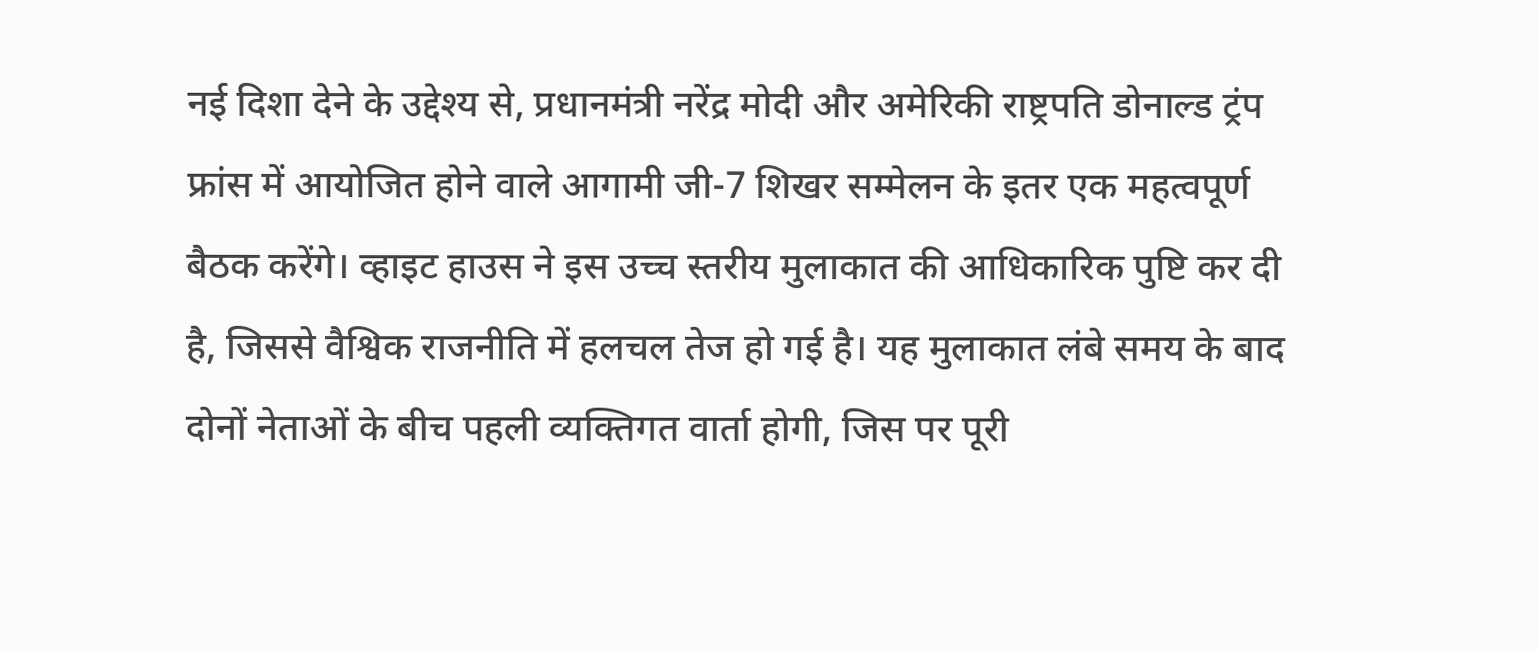नई दिशा देने के उद्देश्य से, प्रधानमंत्री नरेंद्र मोदी और अमेरिकी राष्ट्रपति डोनाल्ड ट्रंप फ्रांस में आयोजित होने वाले आगामी जी-7 शिखर सम्मेलन के इतर एक महत्वपूर्ण बैठक करेंगे। व्हाइट हाउस ने इस उच्च स्तरीय मुलाकात की आधिकारिक पुष्टि कर दी है, जिससे वैश्विक राजनीति में हलचल तेज हो गई है। यह मुलाकात लंबे समय के बाद दोनों नेताओं के बीच पहली व्यक्तिगत वार्ता होगी, जिस पर पूरी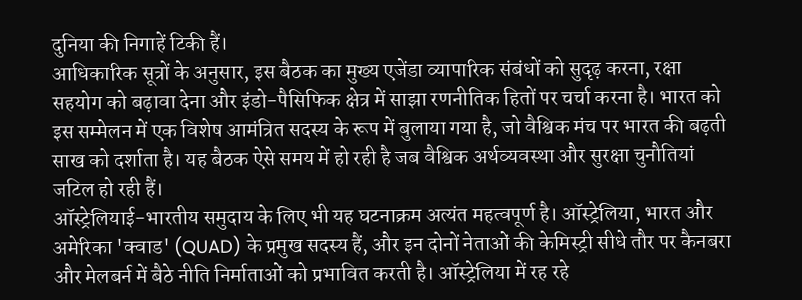दुनिया की निगाहें टिकी हैं।
आधिकारिक सूत्रों के अनुसार, इस बैठक का मुख्य एजेंडा व्यापारिक संबंधों को सुदृढ़ करना, रक्षा सहयोग को बढ़ावा देना और इंडो-पैसिफिक क्षेत्र में साझा रणनीतिक हितों पर चर्चा करना है। भारत को इस सम्मेलन में एक विशेष आमंत्रित सदस्य के रूप में बुलाया गया है, जो वैश्विक मंच पर भारत की बढ़ती साख को दर्शाता है। यह बैठक ऐसे समय में हो रही है जब वैश्विक अर्थव्यवस्था और सुरक्षा चुनौतियां जटिल हो रही हैं।
ऑस्ट्रेलियाई-भारतीय समुदाय के लिए भी यह घटनाक्रम अत्यंत महत्वपूर्ण है। ऑस्ट्रेलिया, भारत और अमेरिका 'क्वाड' (QUAD) के प्रमुख सदस्य हैं, और इन दोनों नेताओं की केमिस्ट्री सीधे तौर पर कैनबरा और मेलबर्न में बैठे नीति निर्माताओं को प्रभावित करती है। ऑस्ट्रेलिया में रह रहे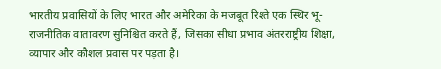भारतीय प्रवासियों के लिए भारत और अमेरिका के मजबूत रिश्ते एक स्थिर भू-राजनीतिक वातावरण सुनिश्चित करते हैं, जिसका सीधा प्रभाव अंतरराष्ट्रीय शिक्षा, व्यापार और कौशल प्रवास पर पड़ता है।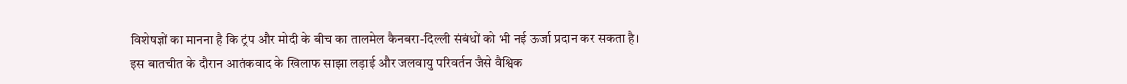विशेषज्ञों का मानना है कि ट्रंप और मोदी के बीच का तालमेल कैनबरा-दिल्ली संबंधों को भी नई ऊर्जा प्रदान कर सकता है।
इस बातचीत के दौरान आतंकवाद के खिलाफ साझा लड़ाई और जलवायु परिवर्तन जैसे वैश्विक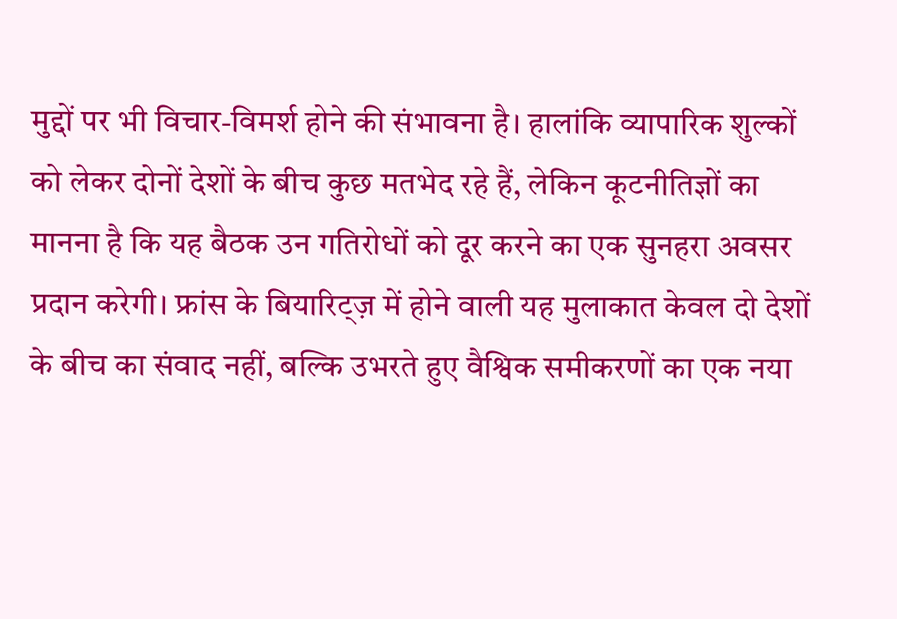मुद्दों पर भी विचार-विमर्श होने की संभावना है। हालांकि व्यापारिक शुल्कों को लेकर दोनों देशों के बीच कुछ मतभेद रहे हैं, लेकिन कूटनीतिज्ञों का मानना है कि यह बैठक उन गतिरोधों को दूर करने का एक सुनहरा अवसर प्रदान करेगी। फ्रांस के बियारिट्ज़ में होने वाली यह मुलाकात केवल दो देशों के बीच का संवाद नहीं, बल्कि उभरते हुए वैश्विक समीकरणों का एक नया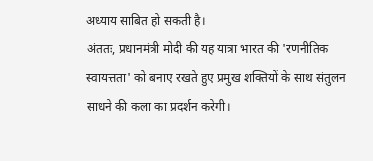अध्याय साबित हो सकती है।
अंततः, प्रधानमंत्री मोदी की यह यात्रा भारत की 'रणनीतिक स्वायत्तता' को बनाए रखते हुए प्रमुख शक्तियों के साथ संतुलन साधने की कला का प्रदर्शन करेगी।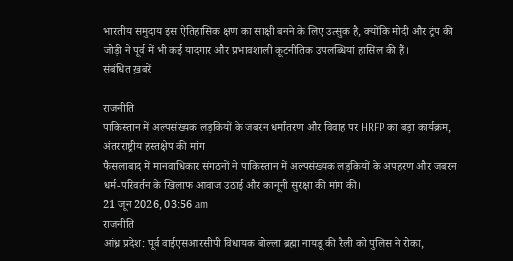भारतीय समुदाय इस ऐतिहासिक क्षण का साक्षी बनने के लिए उत्सुक है, क्योंकि मोदी और ट्रंप की जोड़ी ने पूर्व में भी कई यादगार और प्रभावशाली कूटनीतिक उपलब्धियां हासिल की हैं।
संबंधित ख़बरें

राजनीति
पाकिस्तान में अल्पसंख्यक लड़कियों के जबरन धर्मांतरण और विवाह पर HRFP का बड़ा कार्यक्रम, अंतरराष्ट्रीय हस्तक्षेप की मांग
फैसलाबाद में मानवाधिकार संगठनों ने पाकिस्तान में अल्पसंख्यक लड़कियों के अपहरण और जबरन धर्म-परिवर्तन के खिलाफ आवाज उठाई और कानूनी सुरक्षा की मांग की।
21 जून 2026, 03:56 am
राजनीति
आंध्र प्रदेश: पूर्व वाईएसआरसीपी विधायक बोल्ला ब्रह्मा नायडू की रैली को पुलिस ने रोका,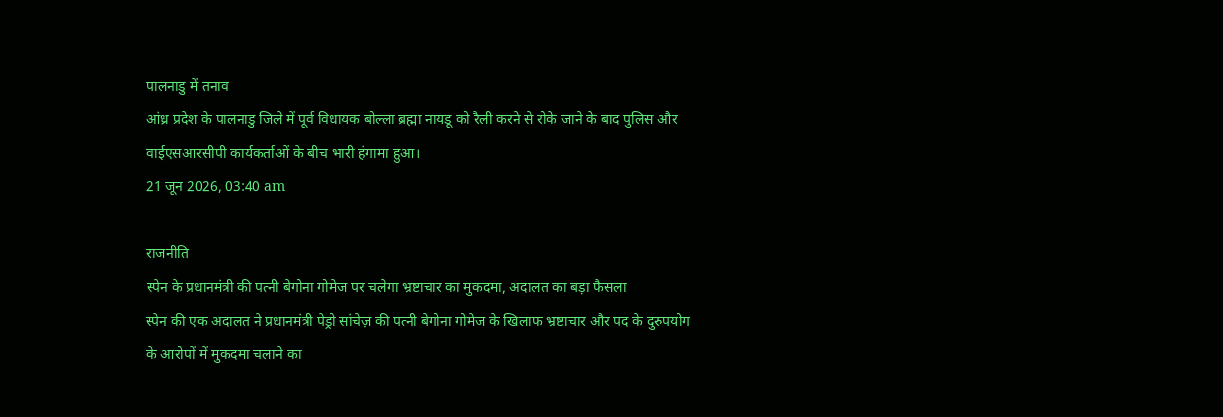पालनाडु में तनाव
आंध्र प्रदेश के पालनाडु जिले में पूर्व विधायक बोल्ला ब्रह्मा नायडू को रैली करने से रोके जाने के बाद पुलिस और वाईएसआरसीपी कार्यकर्ताओं के बीच भारी हंगामा हुआ।
21 जून 2026, 03:40 am

राजनीति
स्पेन के प्रधानमंत्री की पत्नी बेगोना गोमेज पर चलेगा भ्रष्टाचार का मुकदमा, अदालत का बड़ा फैसला
स्पेन की एक अदालत ने प्रधानमंत्री पेड्रो सांचेज़ की पत्नी बेगोना गोमेज के खिलाफ भ्रष्टाचार और पद के दुरुपयोग के आरोपों में मुकदमा चलाने का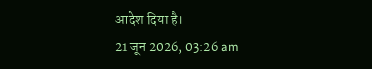आदेश दिया है।
21 जून 2026, 03:26 am